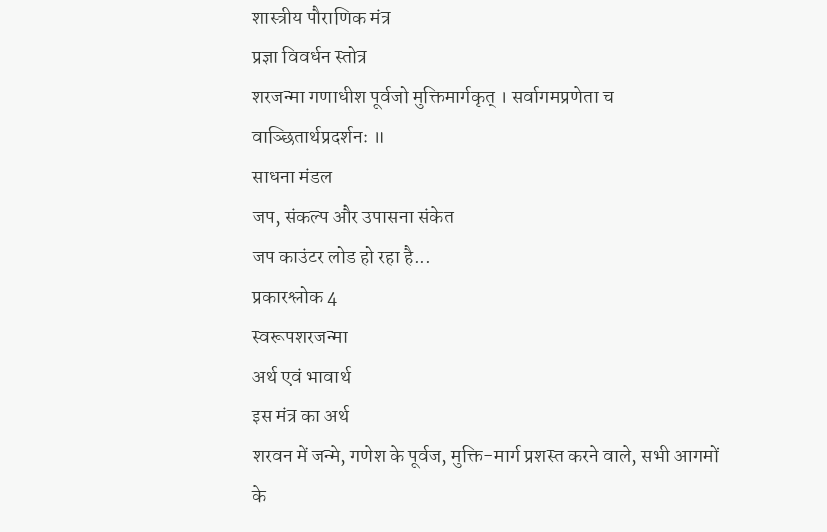शास्त्रीय पौराणिक मंत्र
प्रज्ञा विवर्धन स्तोत्र
शरजन्मा गणाधीश पूर्वजो मुक्तिमार्गकृत् । सर्वागमप्रणेता च वाञ्छितार्थप्रदर्शनः ॥
साधना मंडल
जप, संकल्प और उपासना संकेत
जप काउंटर लोड हो रहा है...
प्रकारश्लोक 4
स्वरूपशरजन्मा
अर्थ एवं भावार्थ
इस मंत्र का अर्थ
शरवन में जन्मे, गणेश के पूर्वज, मुक्ति-मार्ग प्रशस्त करने वाले, सभी आगमों के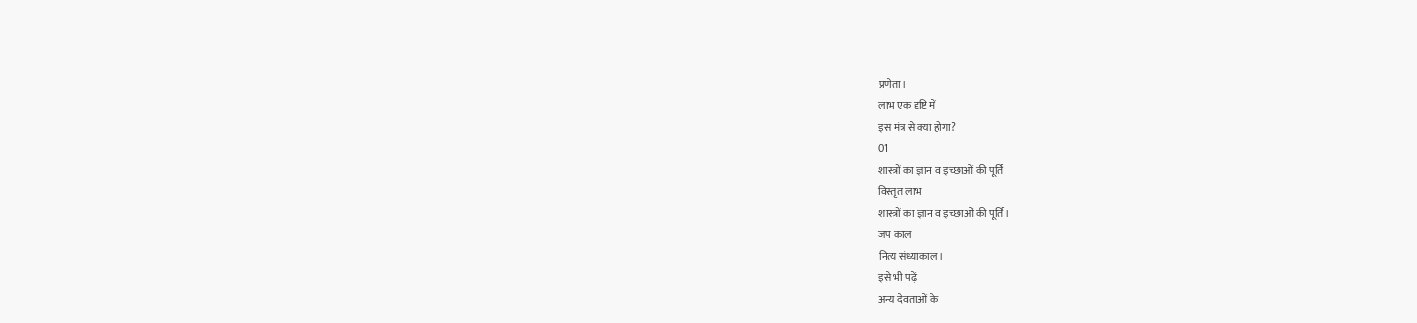प्रणेता।
लाभ एक दृष्टि में
इस मंत्र से क्या होगा?
01
शास्त्रों का ज्ञान व इच्छाओं की पूर्ति
विस्तृत लाभ
शास्त्रों का ज्ञान व इच्छाओं की पूर्ति।
जप काल
नित्य संध्याकाल।
इसे भी पढ़ें
अन्य देवताओं के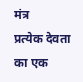मंत्र
प्रत्येक देवता का एक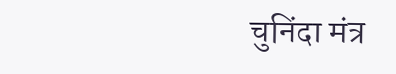चुनिंदा मंत्र